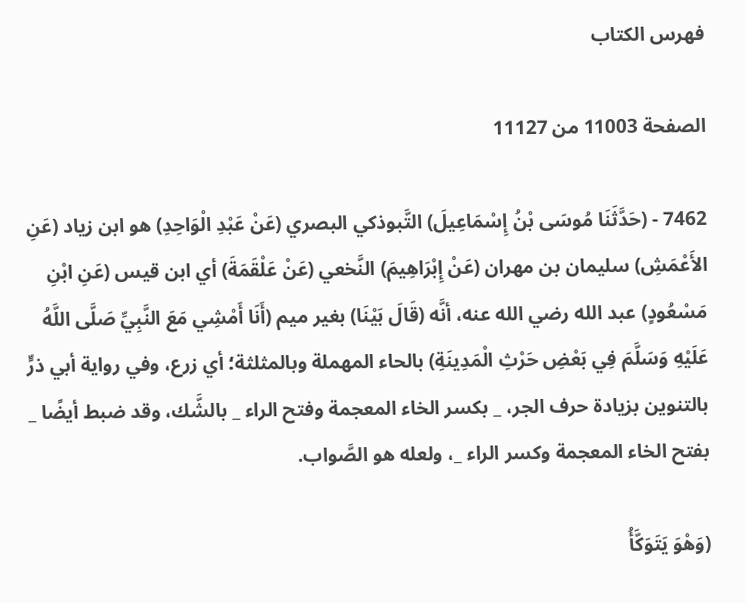فهرس الكتاب

الصفحة 11003 من 11127

7462 - (حَدَّثَنَا مُوسَى بْنُ إِسْمَاعِيلَ) التَّبوذكي البصري (عَنْ عَبْدِ الْوَاحِدِ) هو ابن زياد (عَنِ الأَعْمَشِ) سليمان بن مهران (عَنْ إِبْرَاهِيمَ) النَّخعي (عَنْ عَلْقَمَةَ) أي ابن قيس (عَنِ ابْنِ مَسْعُودٍ) عبد الله رضي الله عنه، أنَّه (قَالَ بَيْنَا) بغير ميم (أَنَا أَمْشِي مَعَ النَّبِيِّ صَلَّى اللَّهُ عَلَيْهِ وَسَلَّمَ فِي بَعْضِ حَرْثِ الْمَدِينَةِ) بالحاء المهملة وبالمثلثة؛ أي زرع، وفي رواية أبي ذرٍّ بالتنوين بزيادة حرف الجر، _ بكسر الخاء المعجمة وفتح الراء _ بالشَّك، وقد ضبط أيضًا _ بفتح الخاء المعجمة وكسر الراء _، ولعله هو الصَّواب.

(وَهْوَ يَتَوَكَّأُ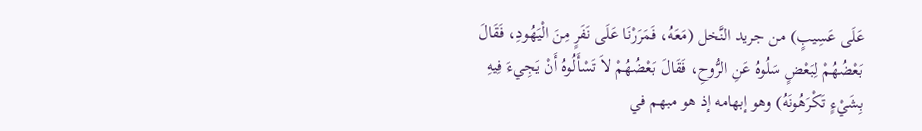عَلَى عَسِيبٍ) من جريد النَّخل (مَعَهُ، فَمَرَرْنَا عَلَى نَفَرٍ مِنَ الْيَهُودِ، فَقَالَ بَعْضُهُمْ لِبَعْضٍ سَلُوهُ عَنِ الرُّوحِ، فَقَالَ بَعْضُهُمْ لاَ تَسْأَلُوهُ أَنْ يَجِيءَ فِيهِ بِشَيْءٍ تَكْرَهُونَهُ) وهو إبهامه إذ هو مبهم في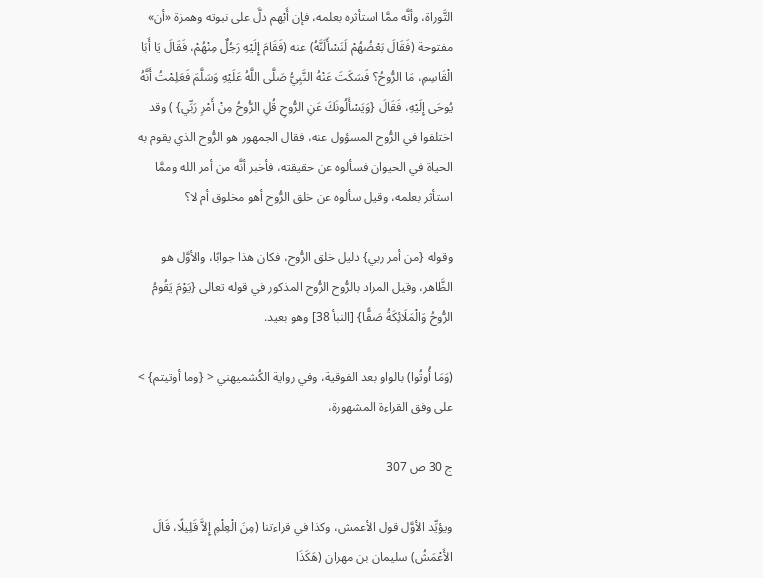التَّوراة، وأنَّه ممَّا استأثره بعلمه، فإن أَبْهم دلَّ على نبوته وهمزة «أن» مفتوحة (فَقَالَ بَعْضُهُمْ لَنَسْأَلَنَّهُ) عنه (فَقَامَ إِلَيْهِ رَجُلٌ مِنْهُمْ، فَقَالَ يَا أَبَا الْقَاسِمِ، مَا الرُّوحُ؟ فَسَكَتَ عَنْهُ النَّبِيُّ صَلَّى اللَّهُ عَلَيْهِ وَسَلَّمَ فَعَلِمْتُ أَنَّهُ يُوحَى إِلَيْهِ، فَقَالَ {وَيَسْأَلُونَكَ عَنِ الرُّوحِ قُلِ الرُّوحُ مِنْ أَمْرِ رَبِّي} ) وقد اختلفوا في الرُّوح المسؤول عنه، فقال الجمهور هو الرُّوح الذي يقوم به الحياة في الحيوان فسألوه عن حقيقته، فأخبر أنَّه من أمر الله وممَّا استأثر بعلمه، وقيل سألوه عن خلق الرُّوح أهو مخلوق أم لا؟

وقوله {من أمر ربي} دليل خلق الرُّوح، فكان هذا جوابًا، والأوَّل هو الظَّاهر، وقيل المراد بالرُّوح الرُّوح المذكور في قوله تعالى {يَوْمَ يَقُومُ الرُّوحُ وَالْمَلَائِكَةُ صَفًّا} [النبأ 38] وهو بعيد.

(وَمَا أُوتُوا) بالواو بعد الفوقية، وفي رواية الكُشميهني < {وما أوتيتم} > على وفق القراءة المشهورة،

ج 30 ص 307

ويؤيِّد الأوَّل قول الأعمش، وكذا في قراءتنا (مِنَ الْعِلْمِ إِلاَّ قَلِيلًا، قَالَ الأَعْمَشُ) سليمان بن مهران (هَكَذَا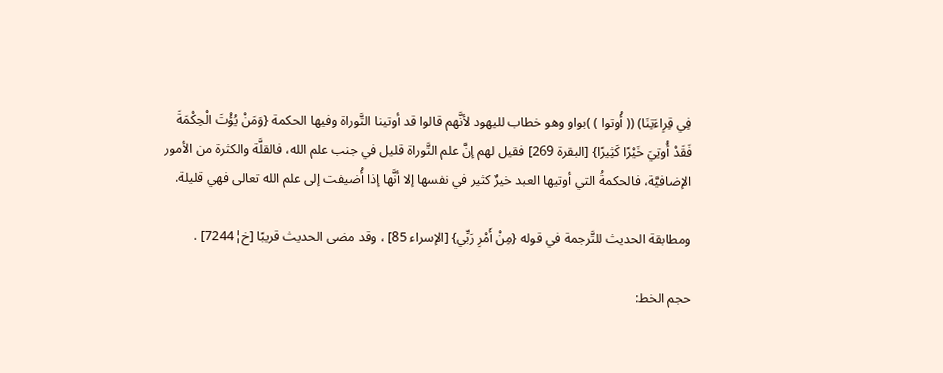فِي قِرِاءَتِنَا) (( أُوتوا ) )بواو وهو خطاب لليهود لأنَّهم قالوا قد أوتينا التَّوراة وفيها الحكمة {وَمَنْ يُؤْتَ الْحِكْمَةَ فَقَدْ أُوتِيَ خَيْرًا كَثِيرًا} [البقرة 269] فقيل لهم إنَّ علم التَّوراة قليل في جنب علم الله، فالقلَّة والكثرة من الأمور الإضافيَّة، فالحكمةُ التي أوتيها العبد خيرٌ كثير في نفسها إلا أنَّها إذا أُضيفت إلى علم الله تعالى فهي قليلة.

ومطابقة الحديث للتَّرجمة في قوله {مِنْ أَمْرِ رَبِّي} [الإسراء 85] ، وقد مضى الحديث قريبًا [خ¦7244] .

حجم الخط: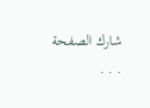شارك الصفحة
. . .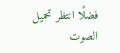فضلًا انتظر تحميل الصوت